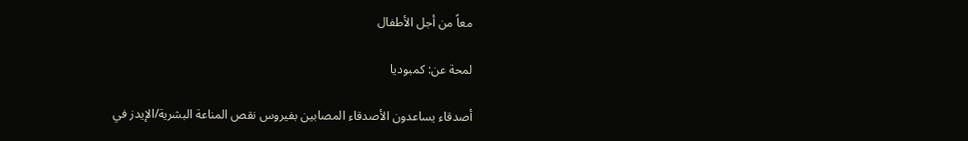معاً من أجل الأطفال

لمحة عن: كمبوديا

أصدقاء يساعدون الأصدقاء المصابين بفيروس نقص المناعة البشرية/الإيدز في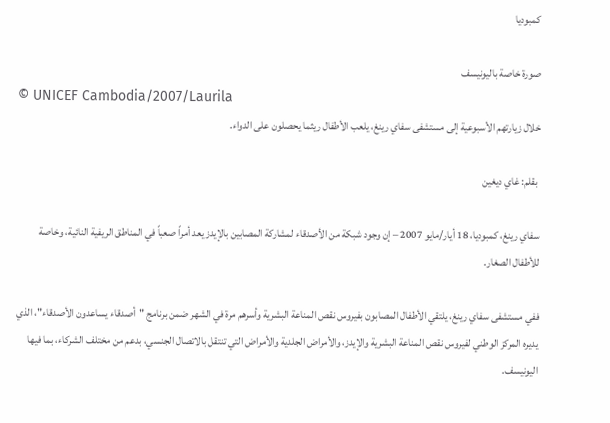كمبوديا

صورة خاصة باليونيسف
© UNICEF Cambodia/2007/Laurila
خلال زيارتهم الأسبوعية إلى مستشفى سفاي رينغ، يلعب الأطفال ريثما يحصلون على الدواء.

 بقلم: غاي ديغين

سفاي رينغ، كمبوديا، 18 أيار/مايو 2007 – إن وجود شبكة من الأصدقاء لمشاركة المصابين بالإيدز يعد أمراً صعباً في المناطق الريفية النائية، وخاصة للأطفال الصغار.

ففي مستشفى سفاي رينغ، يلتقي الأطفال المصابون بفيروس نقص المناعة البشرية وأسرهم مرة في الشهر ضمن برنامج "أصدقاء يساعدون الأصدقاء"، الذي يديره المركز الوطني لفيروس نقص المناعة البشرية والإيدز، والأمراض الجلدية والأمراض التي تنتقل بالاتصال الجنسي، بدعم من مختلف الشركاء، بما فيها اليونيسف.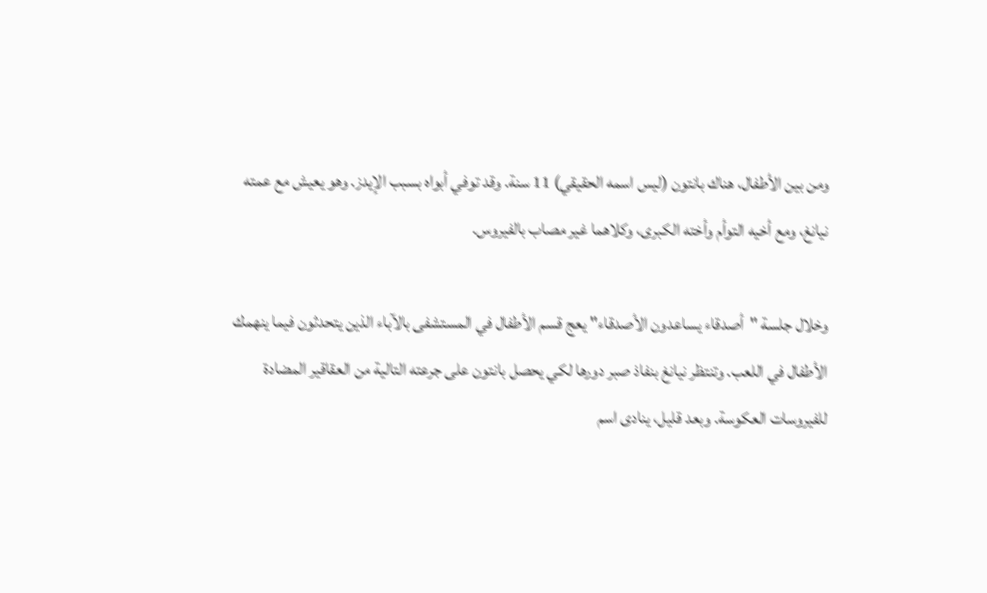ومن بين الأطفال، هناك بانتون (ليس اسمه الحقيقي) 11 سنة. وقد توفي أبواه بسبب الإيدز. وهو يعيش مع عمته نيانغ، ومع أخيه التوأم وأخته الكبرى، وكلاهما غير مصاب بالفيروس.

وخلال جلسة "أصدقاء يساعدون الأصدقاء" يعج قسم الأطفال في المستشفى بالآباء الذين يتحدثون فيما ينهمك الأطفال في اللعب. وتنتظر نيانغ بنفاذ صبر دورها لكي يحصل بانتون على جرعته التالية من العقاقير المضادة للفيروسات العكوسة. وبعد قليل، ينادى اسم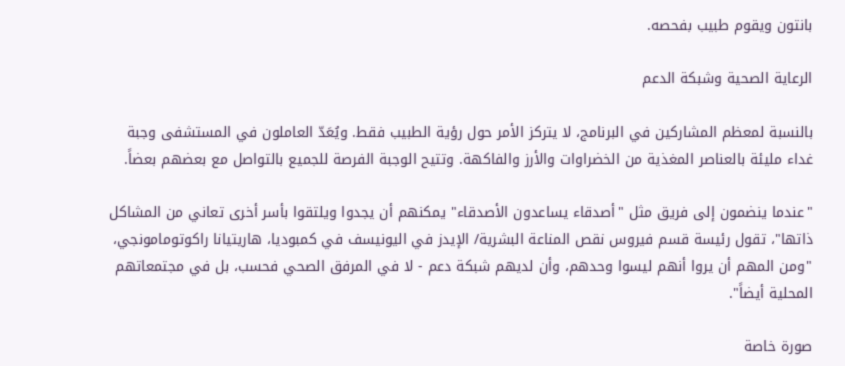بانتون ويقوم طبيب بفحصه.

الرعاية الصحية وشبكة الدعم

بالنسبة لمعظم المشاركين في البرنامج، لا يتركز الأمر حول رؤية الطبيب فقط. ويُعَدّ العاملون في المستشفى وجبة غداء مليئة بالعناصر المغذية من الخضراوات والأرز والفاكهة. وتتيح الوجبة الفرصة للجميع بالتواصل مع بعضهم بعضاً.

"عندما ينضمون إلى فريق مثل "أصدقاء يساعدون الأصدقاء" يمكنهم أن يجدوا ويلتقوا بأسر أخرى تعاني من المشاكل ذاتها"، تقول رئيسة قسم فيروس نقص المناعة البشرية/ الإيدز في اليونيسف في كمبوديا، هاريتيانا راكوتومامونجي، "ومن المهم أن يروا أنهم ليسوا وحدهم، وأن لديهم شبكة دعم - لا في المرفق الصحي فحسب، بل في مجتمعاتهم المحلية أيضاً".

صورة خاصة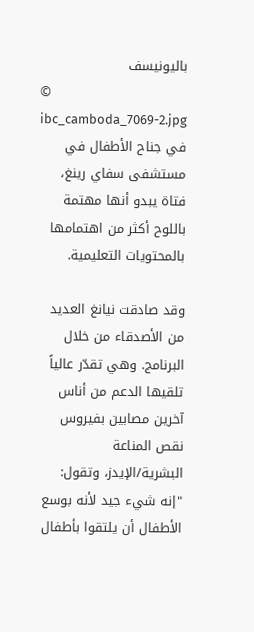باليونيسف
© ibc_camboda_7069-2.jpg
في جناح الأطفال في مستشفى سفاي رينغ، فتاة يبدو أنها مهتمة باللوح أكثر من اهتمامها بالمحتويات التعليمية.

وقد صادقت نيانغ العديد من الأصدقاء من خلال البرنامج. وهي تقدّر عالياً تلقيها الدعم من أناس آخرين مصابين بفيروس نقص المناعة البشرية/الإيدز، وتقول: "إنه شيء جيد لأنه بوسع الأطفال أن يلتقوا بأطفال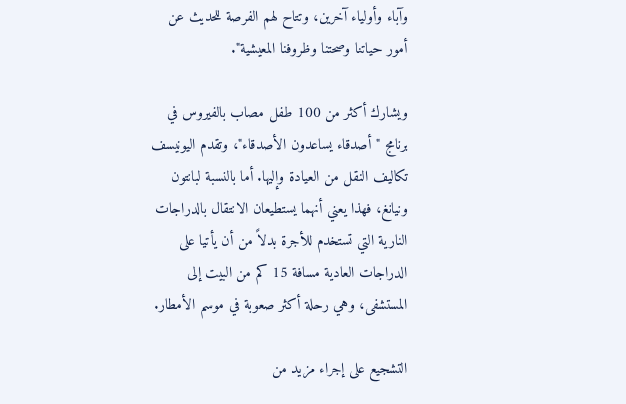وآباء وأولياء آخرين، وتتاح لهم الفرصة للحديث عن أمور حياتنا وصحتنا وظروفنا المعيشية".

ويشارك أكثر من 100 طفل مصاب بالفيروس في برنامج "أصدقاء يساعدون الأصدقاء"، وتقدم اليونيسف تكاليف النقل من العيادة وإليها. أما بالنسبة لبانتون ونيانغ، فهذا يعني أنهما يستطيعان الانتقال بالدراجات النارية التي تستخدم للأجرة بدلاً من أن يأتيا على الدراجات العادية مسافة 15 كم من البيت إلى المستشفى، وهي رحلة أكثر صعوبة في موسم الأمطار.

التشجيع على إجراء مزيد من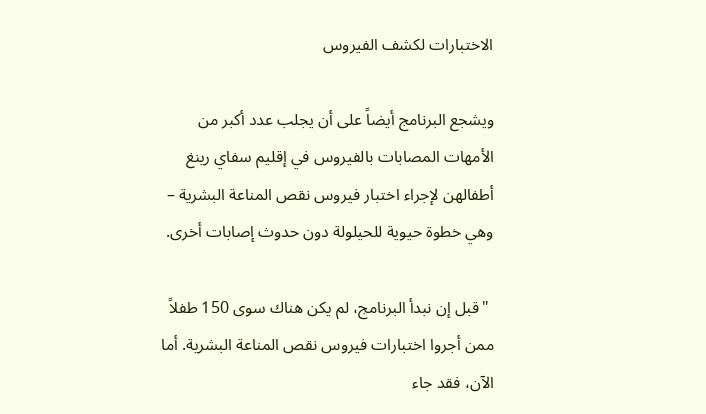الاختبارات لكشف الفيروس

ويشجع البرنامج أيضاً على أن يجلب عدد أكبر من الأمهات المصابات بالفيروس في إقليم سفاي رينغ أطفالهن لإجراء اختبار فيروس نقص المناعة البشرية – وهي خطوة حيوية للحيلولة دون حدوث إصابات أخرى.

 "قبل إن نبدأ البرنامج، لم يكن هناك سوى 150 طفلاً ممن أجروا اختبارات فيروس نقص المناعة البشرية. أما الآن، فقد جاء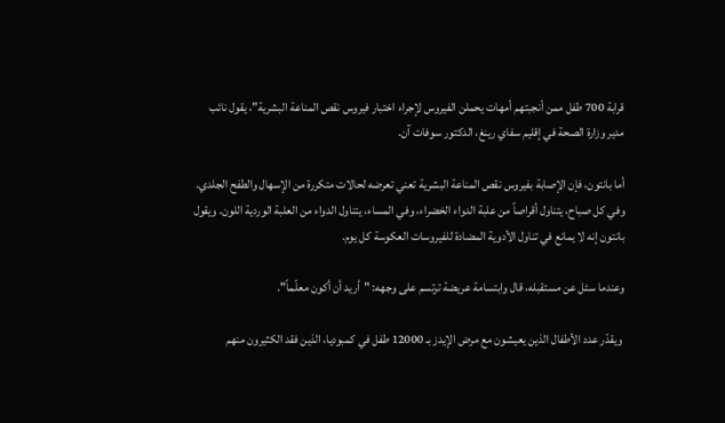قرابة 700 طفل ممن أنجبتهم أمهات يحملن الفيروس لإجراء اختبار فيروس نقص المناعة البشرية"، يقول نائب مدير وزارة الصحة في إقليم سفاي رينغ، الدكتور سوفات آن.

أما بانتون، فإن الإصابة بفيروس نقص المناعة البشرية تعني تعرضه لحالات متكررة من الإسهال والطفح الجلدي. وفي كل صباح، يتناول أقراصاً من علبة الدواء الخضراء، وفي المساء، يتناول الدواء من العلبة الوردية اللون. ويقول بانتون إنه لا يمانع في تناول الأدوية المضادة للفيروسات العكوسة كل يوم.

وعندما سئل عن مستقبله، قال وابتسامة عريضة ترتسم على وجهه: "أريد أن أكون معلّماً".

 ويقدّر عدد الأطفال الذين يعيشون مع مرض الإيدز بـ 12000 طفل في كمبوديا، الذين فقد الكثيرون منهم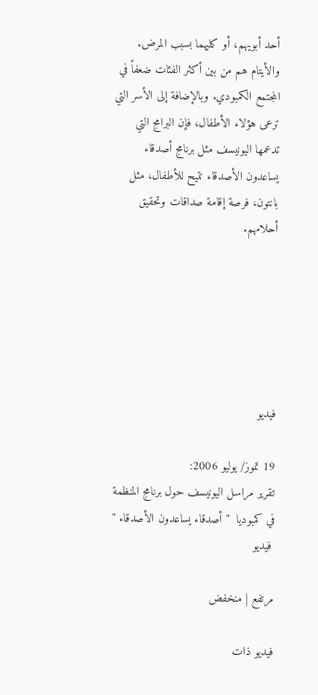أحد أبويهم، أو كليهما بسبب المرض. والأيتام هم من بين أكثر الفئات ضعفاً في المجتمع الكمبودي. وبالإضافة إلى الأسر التي ترعى هؤلاء الأطفال، فإن البرامج التي تدعمها اليونيسف مثل برنامج أصدقاء يساعدون الأصدقاء تتيح للأطفال، مثل بانتون، فرصة إقامة صداقات وتحقيق أحلامهم.






فيديو

19 تموز/ يوليو 2006:
تقرير مراسل اليونيسف حول برنامج المنظمة في كمبوديا  "أصدقاء يساعدون الأصدقاء "
 فيديو

مرتفع | منخفض

فيديو ذات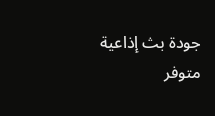جودة بث إذاعية
متوفر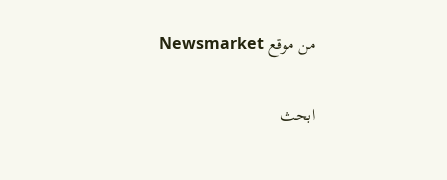من موقع Newsmarket

ابحث